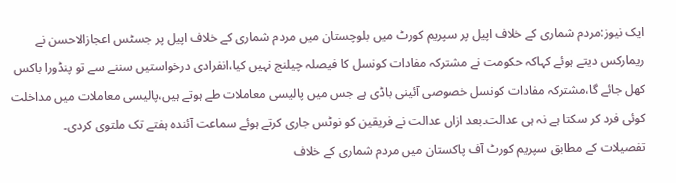ایک نیوز:مردم شماری کے خلاف اپیل پر سپریم کورٹ میں بلوچستان میں مردم شماری کے خلاف اپیل پر جسٹس اعجازالاحسن نے ریمارکس دیتے ہوئے کہاکہ حکومت نے مشترکہ مفادات کونسل کا فیصلہ چیلنج نہیں کیا،انفرادی درخواستیں سننے سے تو پنڈورا باکس کھل جائے گا،مشترکہ مفادات کونسل خصوصی آئینی باڈی ہے جس میں پالیسی معاملات طے ہوتے ہیں،پالیسی معاملات میں مداخلت کوئی فرد کر سکتا ہے نہ ہی عدالت۔بعد ازاں عدالت نے فریقین کو نوٹس جاری کرتے ہوئے سماعت آئندہ ہفتے تک ملتوی کردی۔
تفصیلات کے مطابق سپریم کورٹ آف پاکستان میں مردم شماری کے خلاف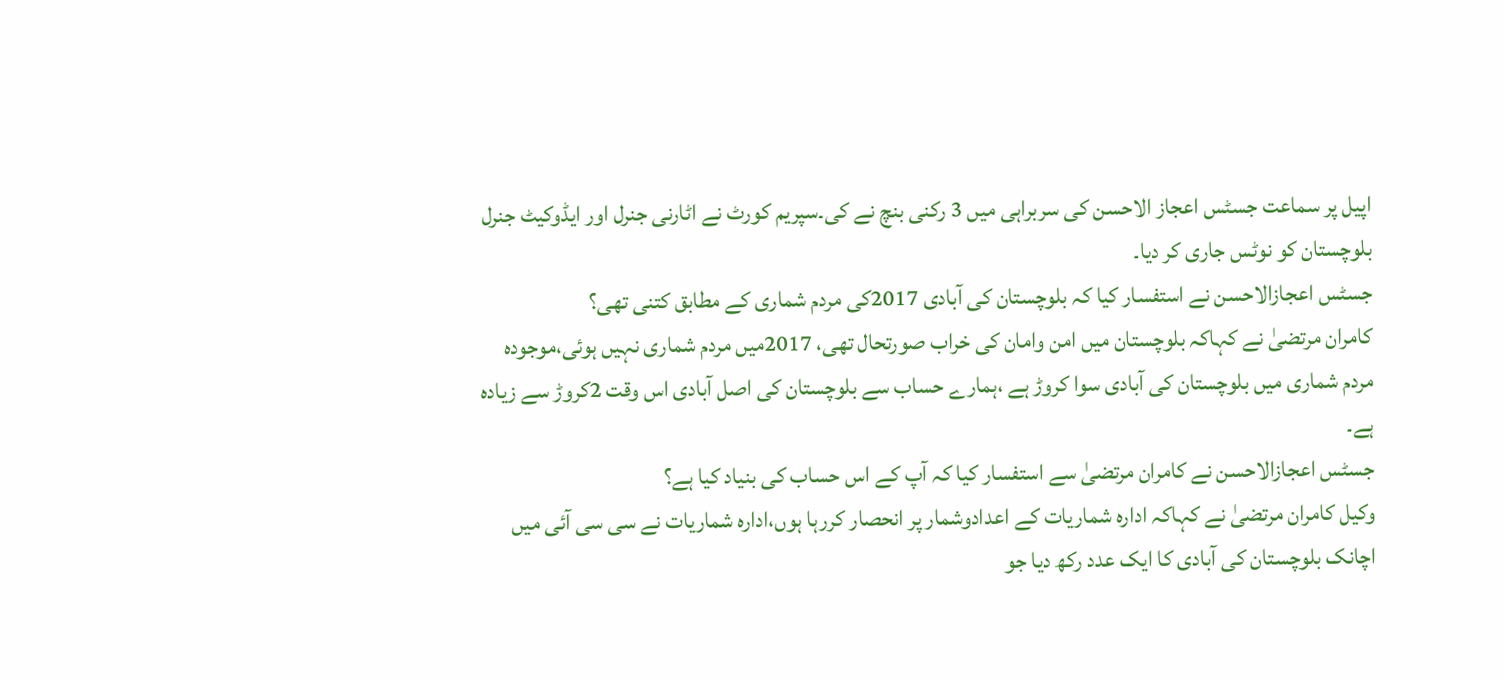اپیل پر سماعت جسٹس اعجاز الاحسن کی سربراہی میں 3 رکنی بنچ نے کی۔سپریم کورٹ نے اٹارنی جنرل اور ایڈوکیٹ جنرل بلوچستان کو نوٹس جاری کر دیا۔
جسٹس اعجازالاحسن نے استفسار کیا کہ بلوچستان کی آبادی 2017کی مردم شماری کے مطابق کتنی تھی؟
کامران مرتضیٰ نے کہاکہ بلوچستان میں امن وامان کی خراب صورتحال تھی، 2017میں مردم شماری نہیں ہوئی،موجودہ مردم شماری میں بلوچستان کی آبادی سوا کروڑ ہے ،ہمارے حساب سے بلوچستان کی اصل آبادی اس وقت 2کروڑ سے زیادہ ہے۔
جسٹس اعجازالاحسن نے کامران مرتضیٰ سے استفسار کیا کہ آپ کے اس حساب کی بنیاد کیا ہے؟
وکیل کامران مرتضیٰ نے کہاکہ ادارہ شماریات کے اعدادوشمار پر انحصار کررہا ہوں،ادارہ شماریات نے سی سی آئی میں اچانک بلوچستان کی آبادی کا ایک عدد رکھ دیا جو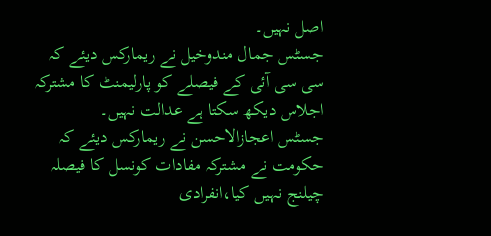اصل نہیں۔
جسٹس جمال مندوخیل نے ریمارکس دیئے کہ سی سی آئی کے فیصلے کو پارلیمنٹ کا مشترکہ اجلاس دیکھ سکتا ہے عدالت نہیں۔
جسٹس اعجازالاحسن نے ریمارکس دیئے کہ حکومت نے مشترکہ مفادات کونسل کا فیصلہ چیلنج نہیں کیا،انفرادی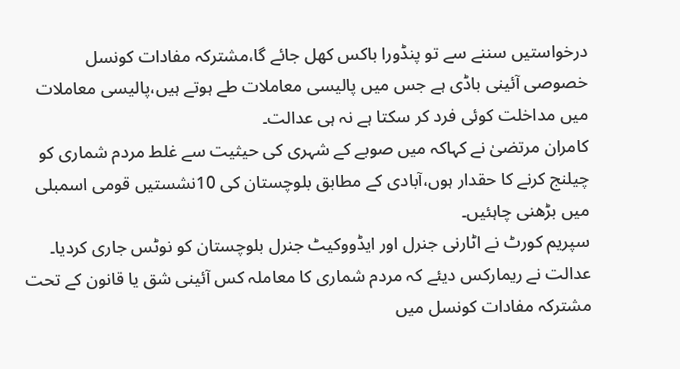درخواستیں سننے سے تو پنڈورا باکس کھل جائے گا،مشترکہ مفادات کونسل خصوصی آئینی باڈی ہے جس میں پالیسی معاملات طے ہوتے ہیں،پالیسی معاملات میں مداخلت کوئی فرد کر سکتا ہے نہ ہی عدالت۔
کامران مرتضیٰ نے کہاکہ میں صوبے کے شہری کی حیثیت سے غلط مردم شماری کو چیلنج کرنے کا حقدار ہوں،آبادی کے مطابق بلوچستان کی 10نشستیں قومی اسمبلی میں بڑھنی چاہئیں۔
سپریم کورٹ نے اٹارنی جنرل اور ایڈووکیٹ جنرل بلوچستان کو نوٹس جاری کردیا۔
عدالت نے ریمارکس دیئے کہ مردم شماری کا معاملہ کس آئینی شق یا قانون کے تحت مشترکہ مفادات کونسل میں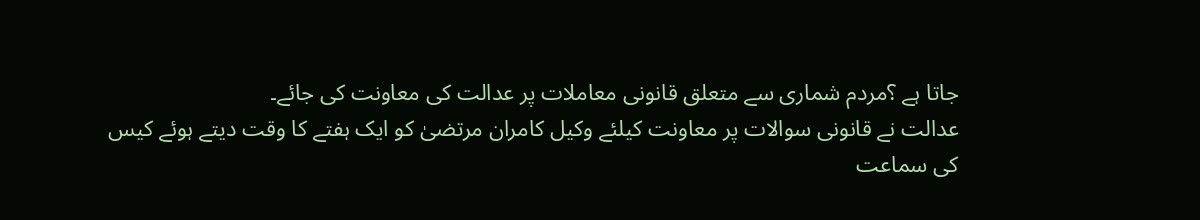جاتا ہے ؟مردم شماری سے متعلق قانونی معاملات پر عدالت کی معاونت کی جائے۔
عدالت نے قانونی سوالات پر معاونت کیلئے وکیل کامران مرتضیٰ کو ایک ہفتے کا وقت دیتے ہوئے کیس کی سماعت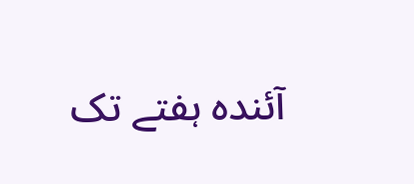آئندہ ہفتے تک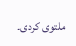ملتوی کردی۔